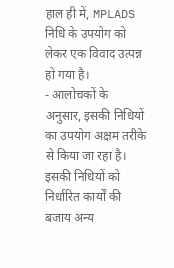हाल ही में, MPLADS निधि के उपयोग को लेकर एक विवाद उत्पन्न हो गया है।
- आलोचकों के अनुसार, इसकी निधियों का उपयोग अक्षम तरीके से किया जा रहा है। इसकी निधियों को निर्धारित कार्यों की बजाय अन्य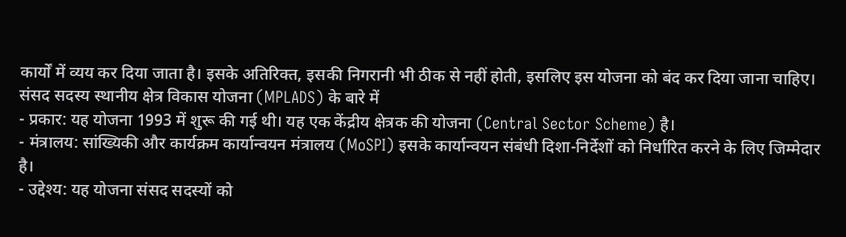कार्यों में व्यय कर दिया जाता है। इसके अतिरिक्त, इसकी निगरानी भी ठीक से नहीं होती, इसलिए इस योजना को बंद कर दिया जाना चाहिए।
संसद सदस्य स्थानीय क्षेत्र विकास योजना (MPLADS) के बारे में
- प्रकार: यह योजना 1993 में शुरू की गई थी। यह एक केंद्रीय क्षेत्रक की योजना (Central Sector Scheme) है।
- मंत्रालय: सांख्यिकी और कार्यक्रम कार्यान्वयन मंत्रालय (MoSPI) इसके कार्यान्वयन संबंधी दिशा-निर्देशों को निर्धारित करने के लिए जिम्मेदार है।
- उद्देश्य: यह योजना संसद सदस्यों को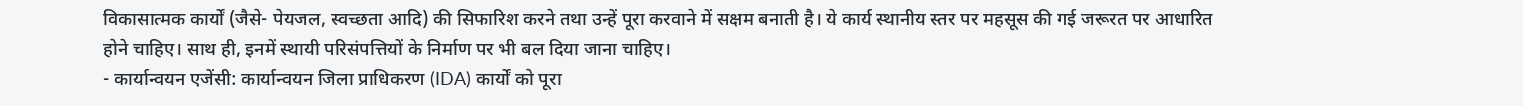विकासात्मक कार्यों (जैसे- पेयजल, स्वच्छता आदि) की सिफारिश करने तथा उन्हें पूरा करवाने में सक्षम बनाती है। ये कार्य स्थानीय स्तर पर महसूस की गई जरूरत पर आधारित होने चाहिए। साथ ही, इनमें स्थायी परिसंपत्तियों के निर्माण पर भी बल दिया जाना चाहिए।
- कार्यान्वयन एजेंसी: कार्यान्वयन जिला प्राधिकरण (IDA) कार्यों को पूरा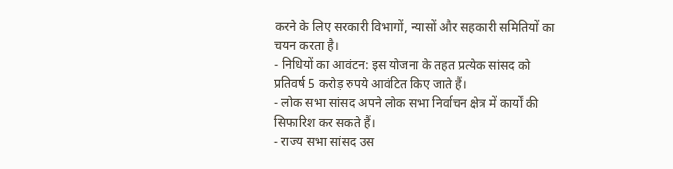करने के लिए सरकारी विभागों, न्यासों और सहकारी समितियों का चयन करता है।
- निधियों का आवंटन: इस योजना के तहत प्रत्येक सांसद को प्रतिवर्ष 5 करोड़ रुपये आवंटित किए जाते हैं।
- लोक सभा सांसद अपने लोक सभा निर्वाचन क्षेत्र में कार्यों की सिफारिश कर सकते हैं।
- राज्य सभा सांसद उस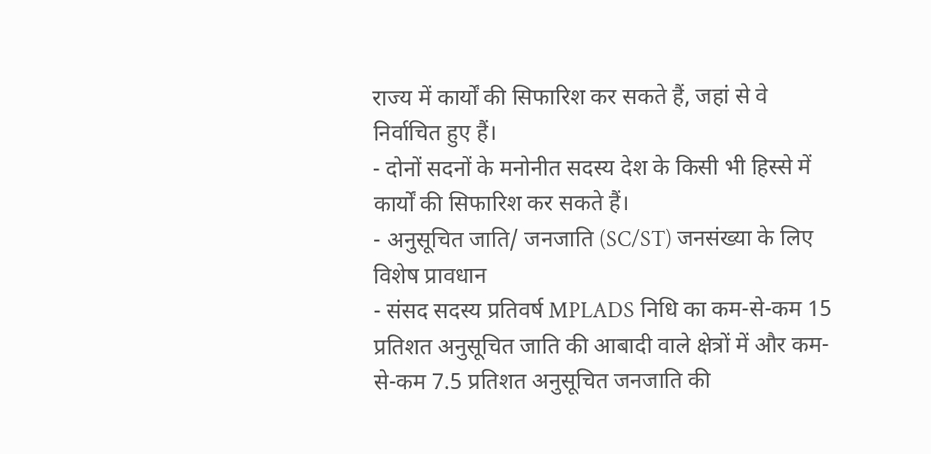राज्य में कार्यों की सिफारिश कर सकते हैं, जहां से वे निर्वाचित हुए हैं।
- दोनों सदनों के मनोनीत सदस्य देश के किसी भी हिस्से में कार्यों की सिफारिश कर सकते हैं।
- अनुसूचित जाति/ जनजाति (SC/ST) जनसंख्या के लिए विशेष प्रावधान
- संसद सदस्य प्रतिवर्ष MPLADS निधि का कम-से-कम 15 प्रतिशत अनुसूचित जाति की आबादी वाले क्षेत्रों में और कम-से-कम 7.5 प्रतिशत अनुसूचित जनजाति की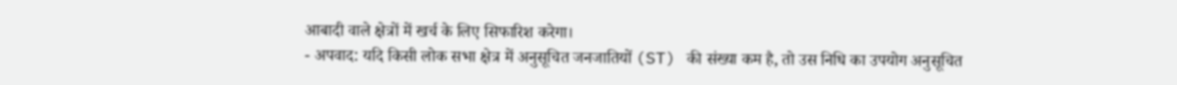आबादी वाले क्षेत्रों में खर्च के लिए सिफारिश करेगा।
- अपवाद: यदि किसी लोक सभा क्षेत्र में अनुसूचित जनजातियों (ST) की संख्या कम है, तो उस निधि का उपयोग अनुसूचित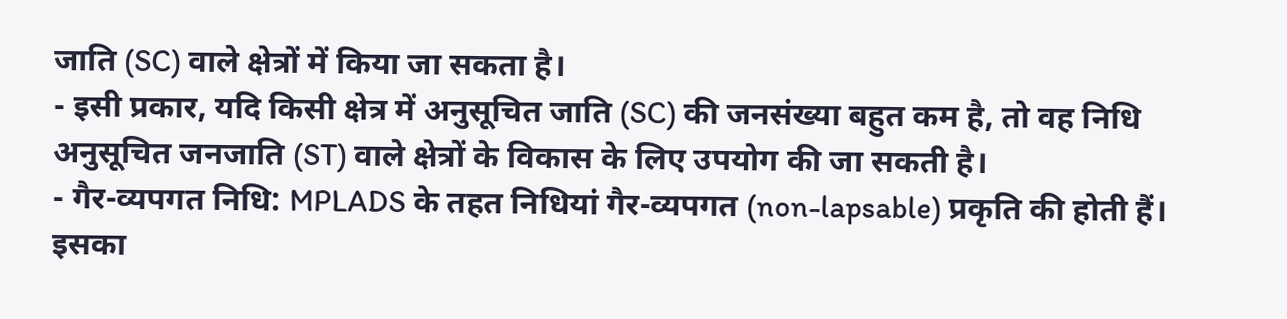जाति (SC) वाले क्षेत्रों में किया जा सकता है।
- इसी प्रकार, यदि किसी क्षेत्र में अनुसूचित जाति (SC) की जनसंख्या बहुत कम है, तो वह निधि अनुसूचित जनजाति (ST) वाले क्षेत्रों के विकास के लिए उपयोग की जा सकती है।
- गैर-व्यपगत निधि: MPLADS के तहत निधियां गैर-व्यपगत (non-lapsable) प्रकृति की होती हैं। इसका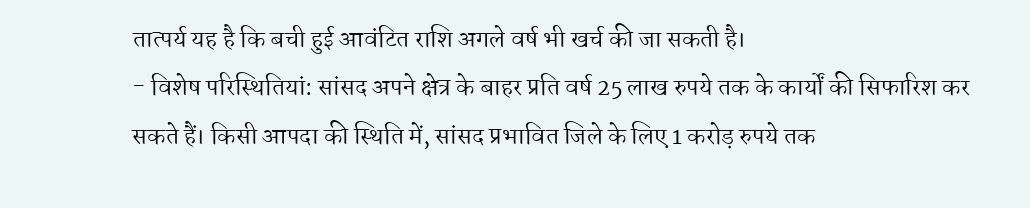तात्पर्य यह है कि बची हुई आवंटित राशि अगले वर्ष भी खर्च की जा सकती है।
- विशेष परिस्थितियां: सांसद अपने क्षेत्र के बाहर प्रति वर्ष 25 लाख रुपये तक के कार्यों की सिफारिश कर सकते हैं। किसी आपदा की स्थिति में, सांसद प्रभावित जिले के लिए 1 करोड़ रुपये तक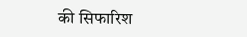की सिफारिश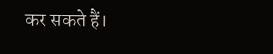कर सकते हैं।